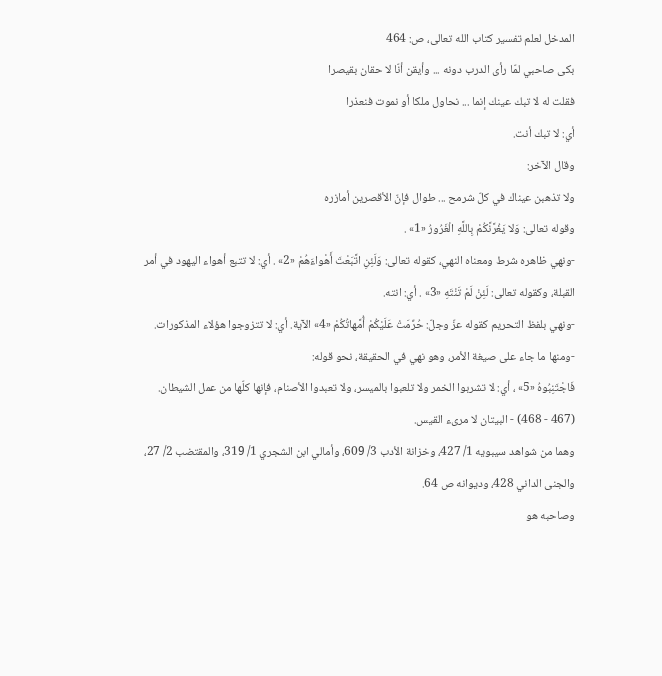المدخل لعلم تفسير كتاب الله تعالى، ص: 464
بكى صاحبي لمّا رأى الدرب دونه ... وأيقن أنّا لا حقان بقيصرا
فقلت له لا تبك عينك إنما ... نحاول ملكا أو نموت فنعذرا
أي: لا تبك أنت.
وقال الآخر:
ولا تذهبن عيناك في كلّ شرمح ... طوال فإنّ الأقصرين أمازره
وقوله تعالى: وَلا يَغُرَّنَّكُمْ بِاللَّهِ الْغَرُورُ «1» .
-ونهي ظاهره شرط ومعناه النهي، كقوله تعالى: وَلَئِنِ اتَّبَعْتَ أَهْواءَهُمْ «2» . أي: لا تتبع أهواء اليهود في أمر القبلة، وكقوله تعالى: لَئِنْ لَمْ تَنْتَهِ «3» . أي: انته.
-ونهي بلفظ التحريم كقوله عزّ وجلّ: حُرِّمَتْ عَلَيْكُمْ أُمَّهاتُكُمْ «4» الآية. أي: لا تتزوجوا هؤلاء المذكورات.
-ومنها ما جاء على صيغة الأمر، وهو نهي في الحقيقة، نحو قوله:
فَاجْتَنِبُوهُ «5» ، أي: لا تشربوا الخمر ولا تلعبوا بالميسر، ولا تعبدوا الأصنام، فإنها كلّها من عمل الشيطان.
(467 - 468) - البيتان لا مرىء القيس.
وهما من شواهد سيبويه 1/ 427، وخزانة الأدب 3/ 609، وأمالي ابن الشجري 1/ 319، والمقتضب 2/ 27، والجنى الداني 428، وديوانه ص 64.
وصاحبه هو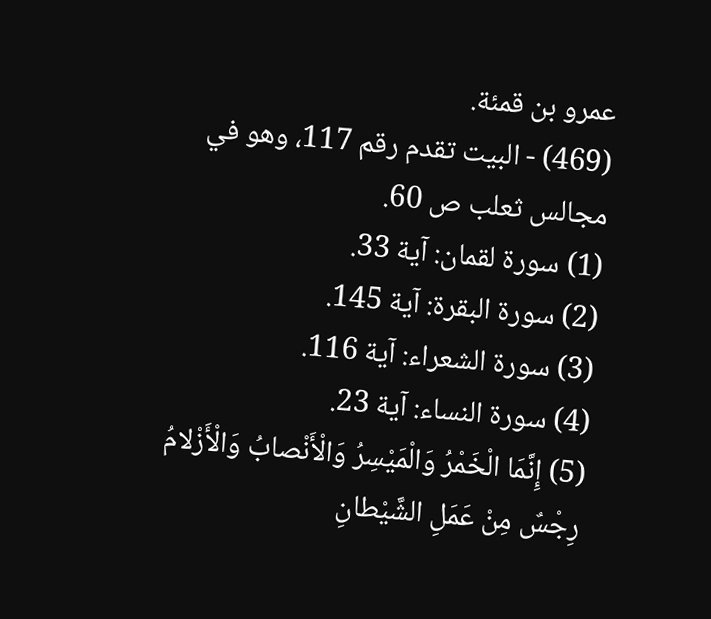عمرو بن قمئة.
(469) - البيت تقدم رقم 117، وهو في مجالس ثعلب ص 60.
(1) سورة لقمان: آية 33.
(2) سورة البقرة: آية 145.
(3) سورة الشعراء: آية 116.
(4) سورة النساء: آية 23.
(5) إِنَّمَا الْخَمْرُ وَالْمَيْسِرُ وَالْأَنْصابُ وَالْأَزْلامُ رِجْسٌ مِنْ عَمَلِ الشَّيْطانِ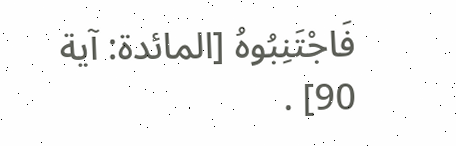فَاجْتَنِبُوهُ [المائدة: آية 90] .